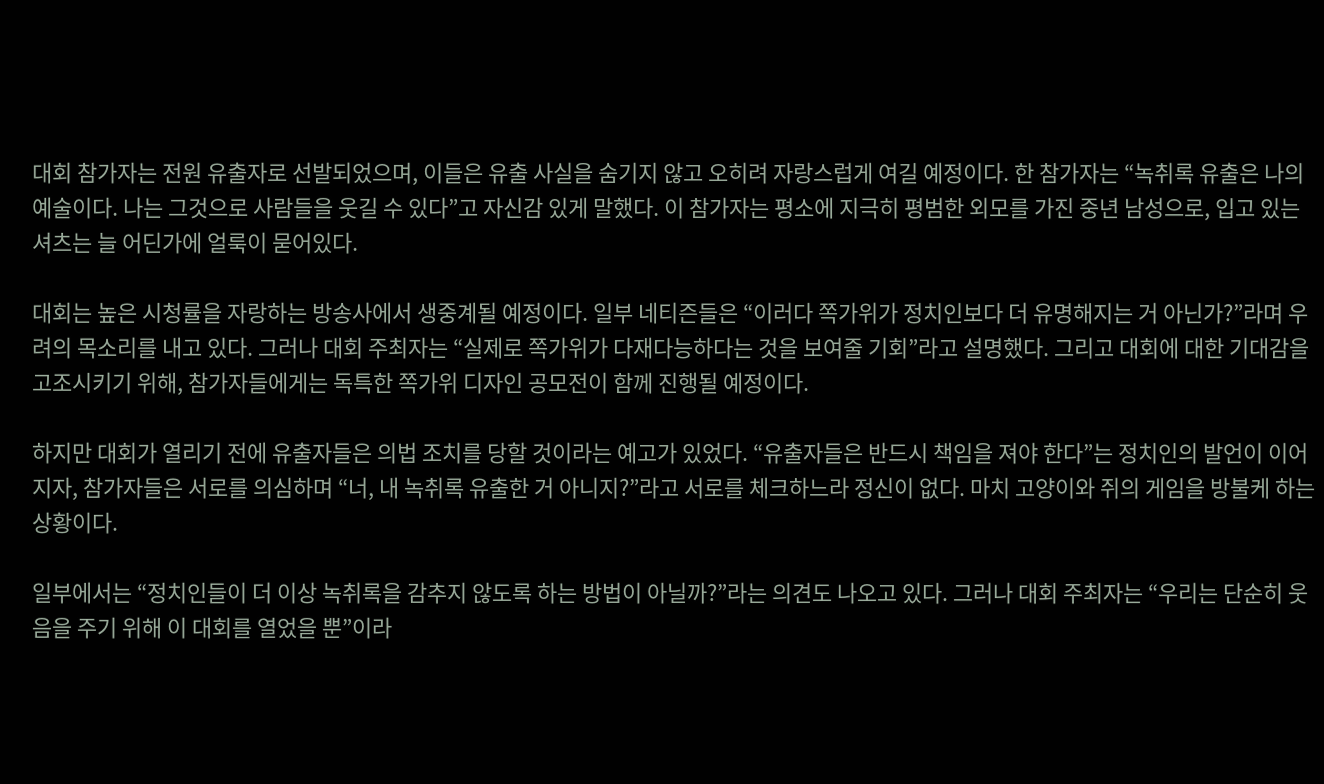대회 참가자는 전원 유출자로 선발되었으며, 이들은 유출 사실을 숨기지 않고 오히려 자랑스럽게 여길 예정이다. 한 참가자는 “녹취록 유출은 나의 예술이다. 나는 그것으로 사람들을 웃길 수 있다”고 자신감 있게 말했다. 이 참가자는 평소에 지극히 평범한 외모를 가진 중년 남성으로, 입고 있는 셔츠는 늘 어딘가에 얼룩이 묻어있다.

대회는 높은 시청률을 자랑하는 방송사에서 생중계될 예정이다. 일부 네티즌들은 “이러다 쪽가위가 정치인보다 더 유명해지는 거 아닌가?”라며 우려의 목소리를 내고 있다. 그러나 대회 주최자는 “실제로 쪽가위가 다재다능하다는 것을 보여줄 기회”라고 설명했다. 그리고 대회에 대한 기대감을 고조시키기 위해, 참가자들에게는 독특한 쪽가위 디자인 공모전이 함께 진행될 예정이다.

하지만 대회가 열리기 전에 유출자들은 의법 조치를 당할 것이라는 예고가 있었다. “유출자들은 반드시 책임을 져야 한다”는 정치인의 발언이 이어지자, 참가자들은 서로를 의심하며 “너, 내 녹취록 유출한 거 아니지?”라고 서로를 체크하느라 정신이 없다. 마치 고양이와 쥐의 게임을 방불케 하는 상황이다.

일부에서는 “정치인들이 더 이상 녹취록을 감추지 않도록 하는 방법이 아닐까?”라는 의견도 나오고 있다. 그러나 대회 주최자는 “우리는 단순히 웃음을 주기 위해 이 대회를 열었을 뿐”이라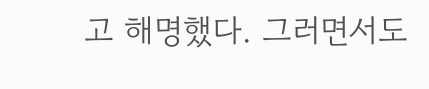고 해명했다. 그러면서도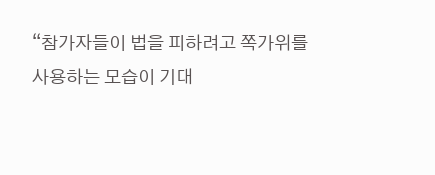“참가자들이 법을 피하려고 쪽가위를 사용하는 모습이 기대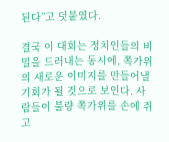된다”고 덧붙였다.

결국 이 대회는 정치인들의 비밀을 드러내는 동시에, 쪽가위의 새로운 이미지를 만들어낼 기회가 될 것으로 보인다. 사람들이 불량 쪽가위를 손에 쥐고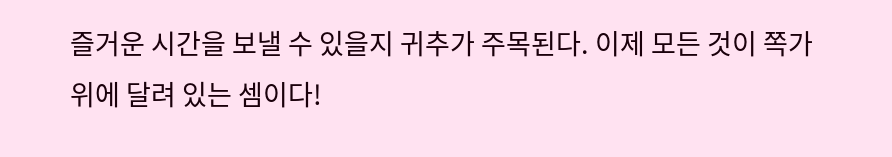즐거운 시간을 보낼 수 있을지 귀추가 주목된다. 이제 모든 것이 쪽가위에 달려 있는 셈이다!